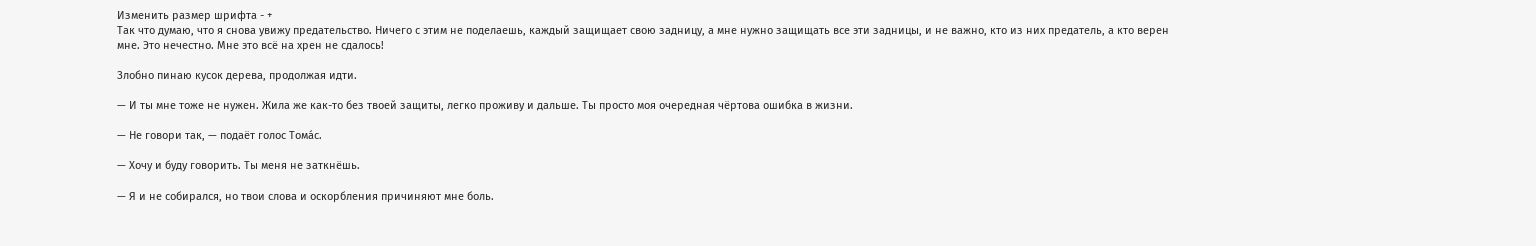Изменить размер шрифта - +
Так что думаю, что я снова увижу предательство. Ничего с этим не поделаешь, каждый защищает свою задницу, а мне нужно защищать все эти задницы, и не важно, кто из них предатель, а кто верен мне. Это нечестно. Мне это всё на хрен не сдалось!

Злобно пинаю кусок дерева, продолжая идти.

— И ты мне тоже не нужен. Жила же как-то без твоей защиты, легко проживу и дальше. Ты просто моя очередная чёртова ошибка в жизни.

— Не говори так, — подаёт голос Томáс.

— Хочу и буду говорить. Ты меня не заткнёшь.

— Я и не собирался, но твои слова и оскорбления причиняют мне боль.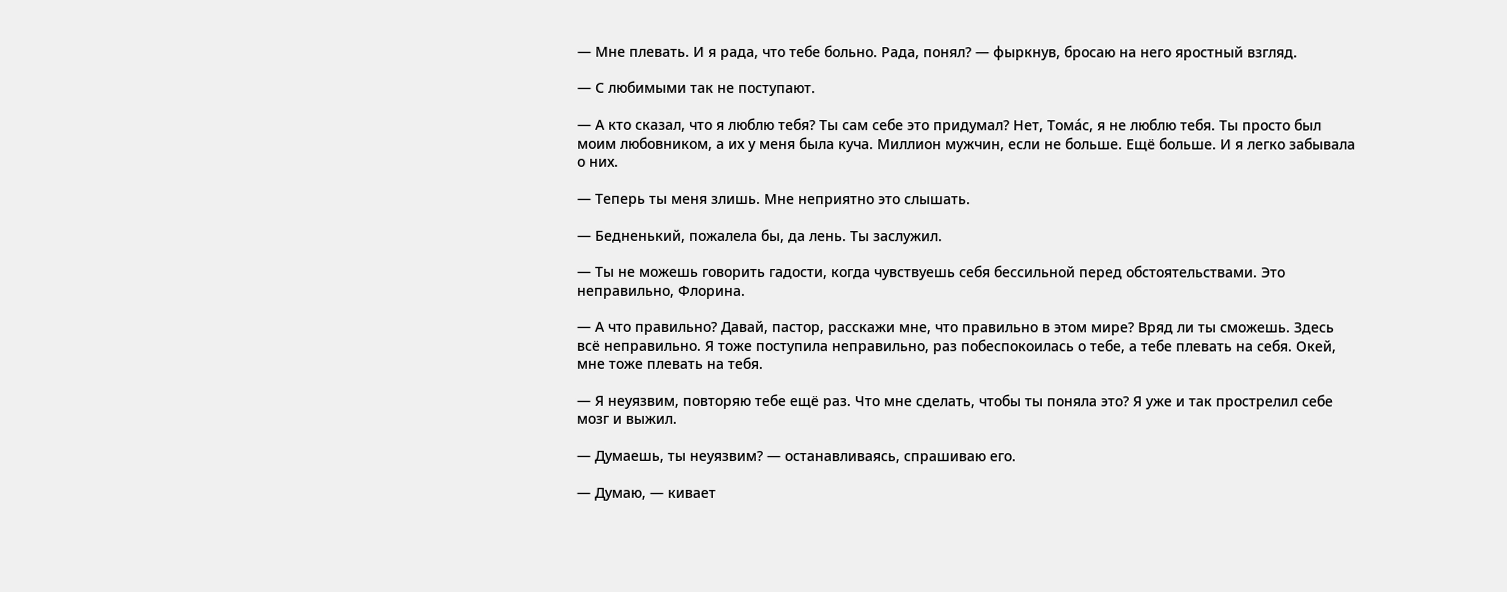— Мне плевать. И я рада, что тебе больно. Рада, понял? — фыркнув, бросаю на него яростный взгляд.

— С любимыми так не поступают.

— А кто сказал, что я люблю тебя? Ты сам себе это придумал? Нет, Томáс, я не люблю тебя. Ты просто был моим любовником, а их у меня была куча. Миллион мужчин, если не больше. Ещё больше. И я легко забывала о них.

— Теперь ты меня злишь. Мне неприятно это слышать.

— Бедненький, пожалела бы, да лень. Ты заслужил.

— Ты не можешь говорить гадости, когда чувствуешь себя бессильной перед обстоятельствами. Это неправильно, Флорина.

— А что правильно? Давай, пастор, расскажи мне, что правильно в этом мире? Вряд ли ты сможешь. Здесь всё неправильно. Я тоже поступила неправильно, раз побеспокоилась о тебе, а тебе плевать на себя. Окей, мне тоже плевать на тебя.

— Я неуязвим, повторяю тебе ещё раз. Что мне сделать, чтобы ты поняла это? Я уже и так прострелил себе мозг и выжил.

— Думаешь, ты неуязвим? — останавливаясь, спрашиваю его.

— Думаю, — кивает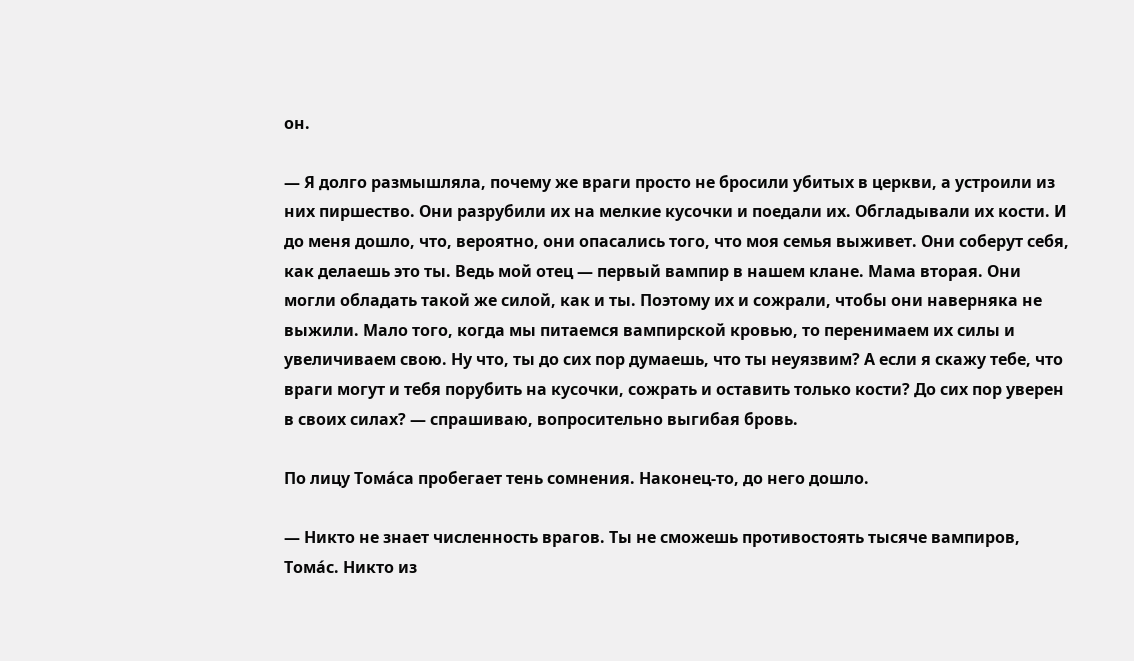он.

— Я долго размышляла, почему же враги просто не бросили убитых в церкви, а устроили из них пиршество. Они разрубили их на мелкие кусочки и поедали их. Обгладывали их кости. И до меня дошло, что, вероятно, они опасались того, что моя семья выживет. Они соберут себя, как делаешь это ты. Ведь мой отец — первый вампир в нашем клане. Мама вторая. Они могли обладать такой же силой, как и ты. Поэтому их и сожрали, чтобы они наверняка не выжили. Мало того, когда мы питаемся вампирской кровью, то перенимаем их силы и увеличиваем свою. Ну что, ты до сих пор думаешь, что ты неуязвим? А если я скажу тебе, что враги могут и тебя порубить на кусочки, сожрать и оставить только кости? До сих пор уверен в своих силах? — спрашиваю, вопросительно выгибая бровь.

По лицу Томáса пробегает тень сомнения. Наконец-то, до него дошло.

— Никто не знает численность врагов. Ты не сможешь противостоять тысяче вампиров, Томáс. Никто из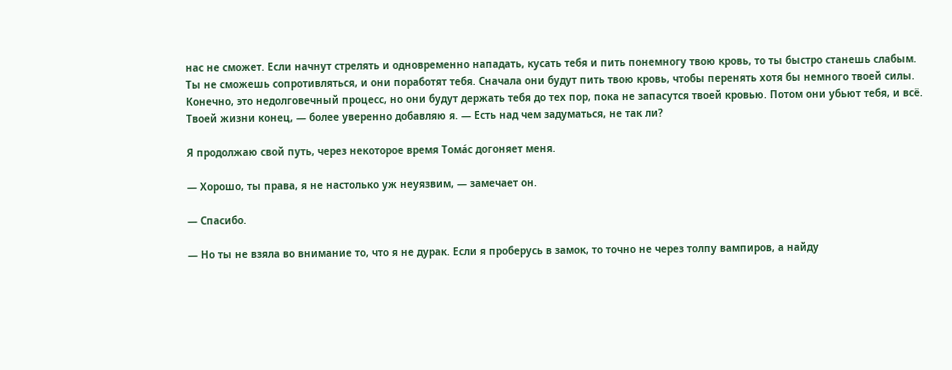нас не сможет. Если начнут стрелять и одновременно нападать, кусать тебя и пить понемногу твою кровь, то ты быстро станешь слабым. Ты не сможешь сопротивляться, и они поработят тебя. Сначала они будут пить твою кровь, чтобы перенять хотя бы немного твоей силы. Конечно, это недолговечный процесс, но они будут держать тебя до тех пор, пока не запасутся твоей кровью. Потом они убьют тебя, и всё. Твоей жизни конец, — более уверенно добавляю я. — Есть над чем задуматься, не так ли?

Я продолжаю свой путь, через некоторое время Томáс догоняет меня.

— Хорошо, ты права, я не настолько уж неуязвим, — замечает он.

— Спасибо.

— Но ты не взяла во внимание то, что я не дурак. Если я проберусь в замок, то точно не через толпу вампиров, а найду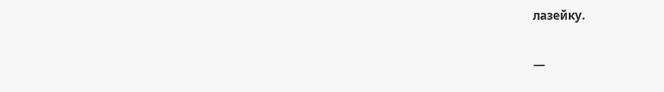лазейку.

—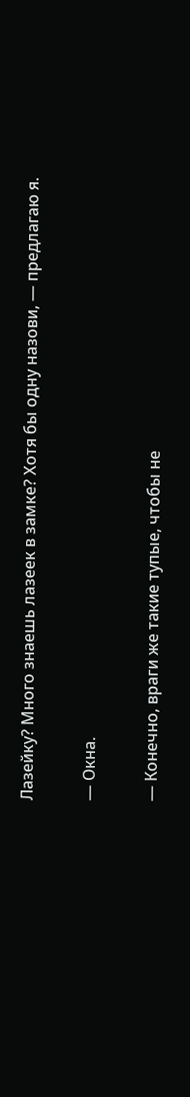Лазейку? Много знаешь лазеек в замке? Хотя бы одну назови, — предлагаю я.

— Окна.

— Конечно, враги же такие тупые, чтобы не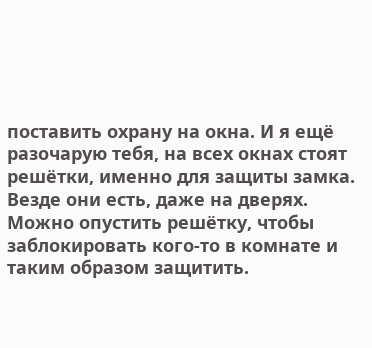поставить охрану на окна. И я ещё разочарую тебя, на всех окнах стоят решётки, именно для защиты замка. Везде они есть, даже на дверях. Можно опустить решётку, чтобы заблокировать кого-то в комнате и таким образом защитить.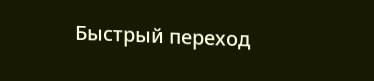Быстрый переход